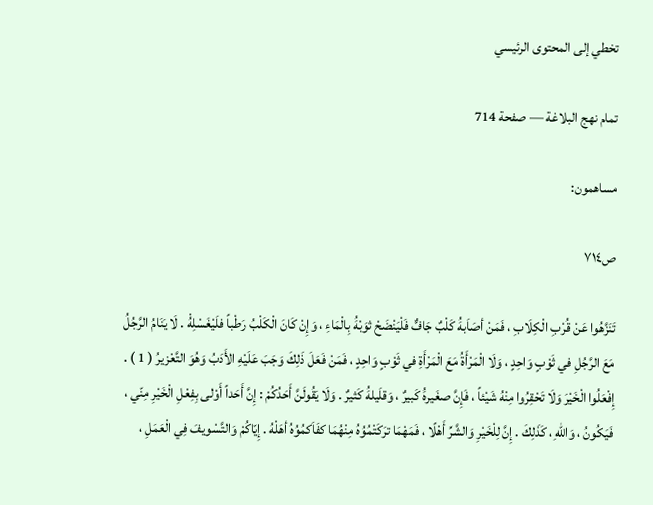تخطي إلى المحتوى الرئيسي

تمام نهج البلاغة — صفحة 714

مساهمون:

ص٧١٤

تَنَزَّهُوا عَنْ قُرْبِ الْكِلَابِ ، فَمَنْ أصَاَبهَُ كَلْبٌ جَافٌّ فَلْيَنْضَحْ ثوَبْهَُ بِالْمَاءِ ، وَإِنْ كَانَ الْكَلْبُ رَطْباً فلَيْغَسْلِهُْ . لَا يَنَامُ الرَّجُلُ مَعَ الرَّجُلِ في ثَوْبٍ وَاحِدٍ ، وَلَا الْمَرْأَةُ مَعَ الْمَرْأَةِ في ثَوْبٍ وَاحِدٍ ، فَمَنْ فَعَلَ ذَلِكَ وَجَبَ عَلَيْهِ الأَدَبُ وَهُوَ التَّعْزيرُ ( 1 ) . إِفْعَلُوا الْخَيْرَ وَلَا تَحْقِرُوا مِنْهُ شَيْئاً ، فَإِنَّ صغَيرهَُ كَبيرٌ ، وَقلَيلهَُ كَثيرٌ . وَلَا يَقُولَنَّ أَحَدُكُمْ : إِنَّ أَحَداً أَوْلى بِفِعْلِ الْخَيْرِ مِنّي ، فَيَكُونُ ، وَاللّهِ ، كَذَلِكَ . إِنَّ لِلْخَيْرِ وَالشَّرِّ أَهْلًا ، فَمَهْمَا ترَكَتْمُوُهُ مِنْهُمَا كفَاَكمُوُهُ أهَلْهُ . إِيّاكُمْ وَالتَّسْويفَ فِي الْعَمَلِ ،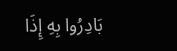بَادِرُوا بِهِ إِذَا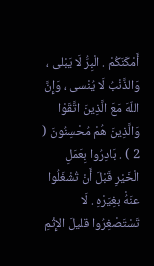أَمْكَنَكُمْ . الْبِرُّ لَا يَبْلى ، وَالذَّنْبُ لَا يُنْسى ، وَإِنَّ اللّهَ مَعَ الَّذِينَ اتَّقَوْا وَالَّذِينَ هُمْ مُحْسِنُونَ ( 2 ) . بَادِرُوا بِعَمَلِ الْخَيْرِ قَبْلَ أَنْ تُشْغَلُوا عنَهُْ بغِيَرْهِ . لَا تَسْتَصْغِرُوا قليلَ الإِثْمِ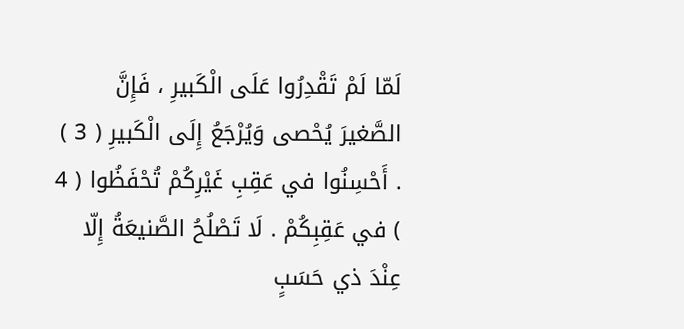لَمّا لَمْ تَقْدِرُوا عَلَى الْكَبيرِ ، فَإِنَّ الصَّغيرَ يُحْصى وَيُرْجَعُ إِلَى الْكَبيرِ ( 3 ) . أَحْسِنُوا في عَقِبِ غَيْرِكُمْ تُحْفَظُوا ( 4 ) في عَقِبِكُمْ . لَا تَصْلُحُ الصَّنيعَةُ إِلّا عِنْدَ ذي حَسَبٍ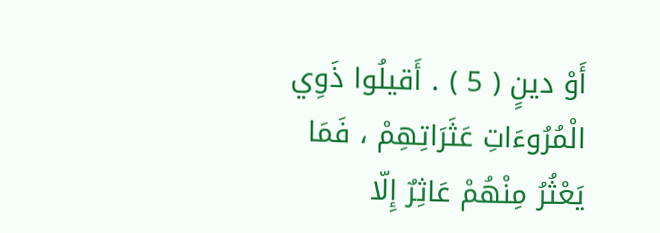أَوْ دينٍ ( 5 ) . أَقيلُوا ذَوِي الْمُرُوءَاتِ عَثَرَاتِهِمْ ، فَمَا يَعْثُرُ مِنْهُمْ عَاثِرٌ إِلّا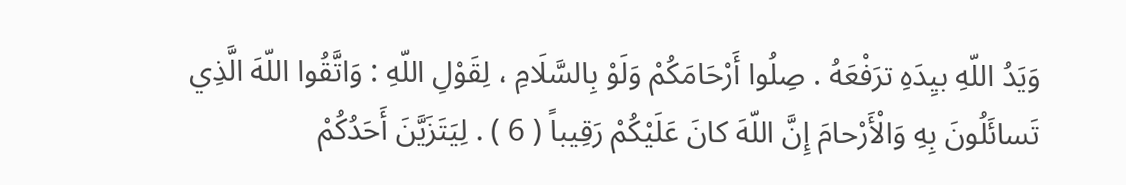وَيَدُ اللّهِ بيِدَهِ ترَفْعَهُ . صِلُوا أَرْحَامَكُمْ وَلَوْ بِالسَّلَامِ ، لِقَوْلِ اللّهِ : وَاتَّقُوا اللّهَ الَّذِي تَسائَلُونَ بِهِ وَالْأَرْحامَ إِنَّ اللّهَ كانَ عَلَيْكُمْ رَقِيباً ( 6 ) . لِيَتَزَيَّنَ أَحَدُكُمْ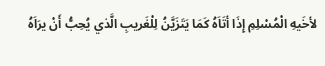لأخَيهِ الْمُسْلِمِ إِذَا أتَاَهُ كَمَا يَتَزَيَّنُ لِلْغَريبِ الَّذي يُحِبُّ أَنْ يرَاَهُ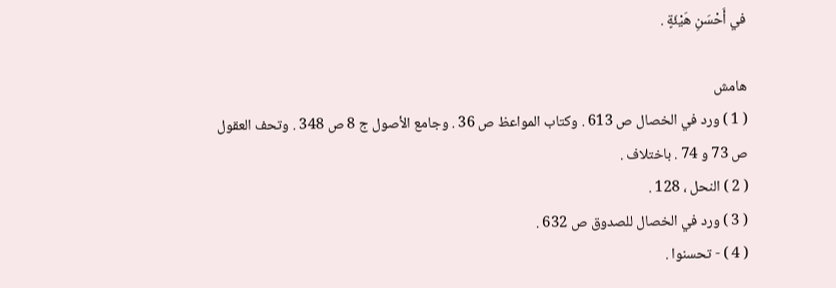في أَحْسَنِ هَيْئَةٍ .

هامش
( 1 ) ورد في الخصال ص 613 . وكتاب المواعظ ص 36 . وجامع الأصول ج 8 ص 348 . وتحف العقول ص 73 و 74 . باختلاف .
( 2 ) النحل ، 128 .
( 3 ) ورد في الخصال للصدوق ص 632 .
( 4 ) - تحسنوا .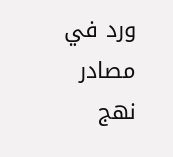ورد في مصادر نهج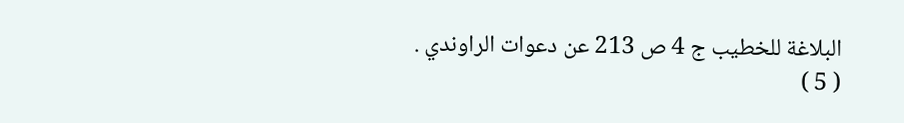البلاغة للخطيب ج 4 ص 213 عن دعوات الراوندي .
( 5 )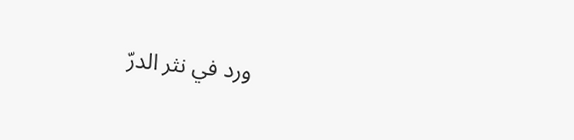ورد في نثر الدرّ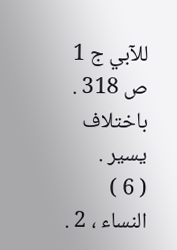للآبي ج 1 ص 318 . باختلاف يسير .
( 6 ) النساء ، 2 .